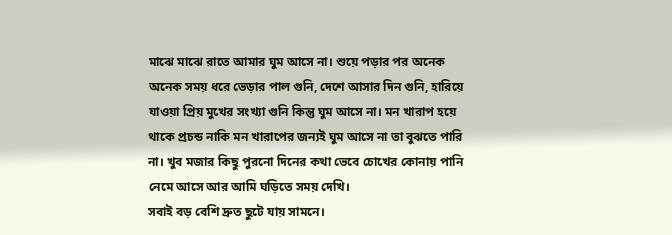মাঝে মাঝে রাতে আমার ঘুম আসে না। শুয়ে পড়ার পর অনেক অনেক সময় ধরে ভেড়ার পাল গুনি, দেশে আসার দিন গুনি, হারিয়ে যাওয়া প্রিয় মুখের সংখ্যা গুনি কিন্তু ঘুম আসে না। মন খারাপ হয়ে থাকে প্রচন্ড নাকি মন খারাপের জন্যই ঘুম আসে না তা বুঝতে পারি না। খুব মজার কিছু পুরনো দিনের কথা ভেবে চোখের কোনায় পানি নেমে আসে আর আমি ঘড়িতে সময় দেখি।
সবাই বড় বেশি দ্রুত ছুটে যায় সামনে।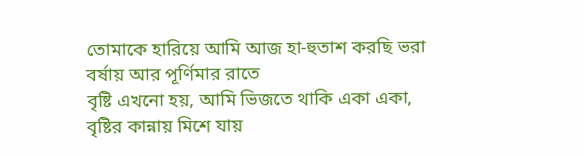তোমাকে হারিয়ে আমি আজ হা-হুতাশ করছি ভরা বর্ষায় আর পূর্ণিমার রাতে
বৃষ্টি এখনো হয়, আমি ভিজতে থাকি একা একা,
বৃষ্টির কান্নায় মিশে যায়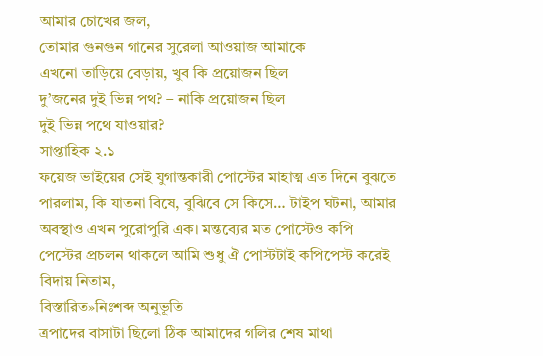আমার চোখের জল,
তোমার গুনগুন গানের সুরেলা আওয়াজ আমাকে
এখনো তাড়িয়ে বেড়ায়, খুব কি প্রয়োজন ছিল
দু’জনের দুই ভিন্ন পথ? – নাকি প্রয়োজন ছিল
দুই ভিন্ন পথে যাওয়ার?
সাপ্তাহিক ২.১
ফয়েজ ভাইয়ের সেই যুগান্তকারী পোস্টের মাহাত্ম এত দিনে বুঝতে পারলাম, কি যাতনা বিষে, বুঝিবে সে কিসে… টাইপ ঘটনা, আমার অবস্থাও এখন পুরোপুরি এক। মন্তব্যের মত পোস্টেও কপি পেস্টের প্রচলন থাকলে আমি শুধু ঐ পোস্টটাই কপিপেস্ট করেই বিদায় নিতাম,
বিস্তারিত»নিঃশব্দ অনুভূতি
ত্রপাদের বাসাটা ছিলো ঠিক আমাদের গলির শেষ মাথা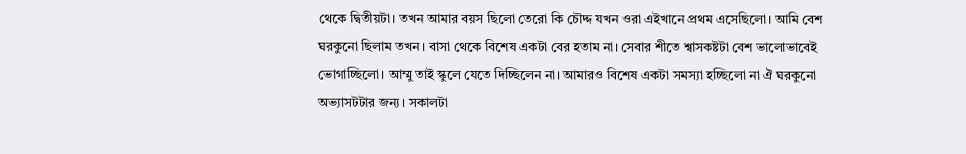থেকে দ্বিতীয়টা। তখন আমার বয়স ছিলো তেরো কি চৌদ্দ যখন ওরা এইখানে প্রথম এসেছিলো। আমি বেশ ঘরকুনো ছিলাম তখন। বাসা থেকে বিশেষ একটা বের হতাম না। সেবার শীতে শ্বাসকষ্টটা বেশ ভালোভাবেই ভোগাচ্ছিলো। আম্মু তাই স্কুলে যেতে দিচ্ছিলেন না। আমারও বিশেষ একটা সমস্যা হচ্ছিলো না ঐ ঘরকুনো অভ্যাসটটার জন্য। সকালটা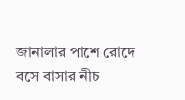জানালার পাশে রোদে বসে বাসার নীচ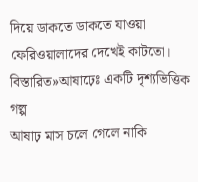দিয়ে ডাকতে ডাকতে যাওয়া ফেরিওয়ালাদের দেখেই কাটতো।
বিস্তারিত»আষাঢ়েঃ একটি দৃশ্যভিত্তিক গল্প
আষাঢ় মাস চলে গেলে নাকি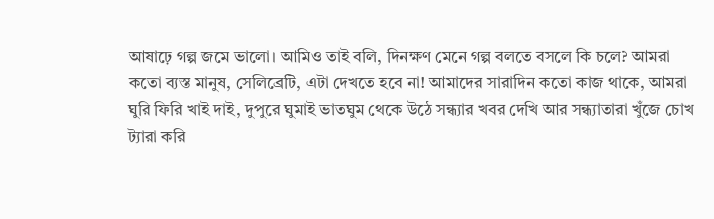আষাঢ়ে গল্প জমে ভালো। আমিও তাই বলি, দিনক্ষণ মেনে গল্প বলতে বসলে কি চলে? আমরা কতো ব্যস্ত মানুষ, সেলিব্রেটি, এটা দেখতে হবে না! আমাদের সারাদিন কতো কাজ থাকে, আমরা ঘুরি ফিরি খাই দাই, দুপুরে ঘুমাই ভাতঘুম থেকে উঠে সন্ধ্যার খবর দেখি আর সন্ধ্যাতারা খুঁজে চোখ ট্যারা করি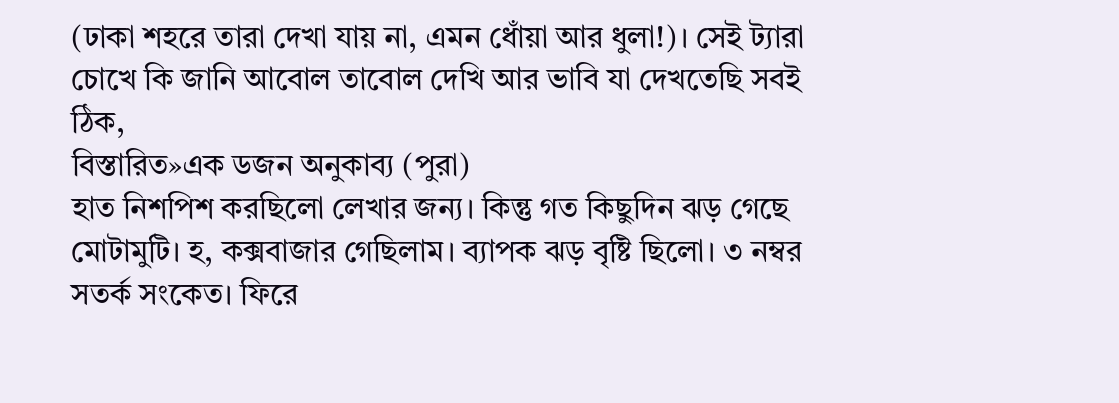(ঢাকা শহরে তারা দেখা যায় না, এমন ধোঁয়া আর ধুলা!)। সেই ট্যারা চোখে কি জানি আবোল তাবোল দেখি আর ভাবি যা দেখতেছি সবই ঠিক,
বিস্তারিত»এক ডজন অনুকাব্য (পুরা)
হাত নিশপিশ করছিলো লেখার জন্য। কিন্তু গত কিছুদিন ঝড় গেছে মোটামুটি। হ, কক্সবাজার গেছিলাম। ব্যাপক ঝড় বৃষ্টি ছিলো। ৩ নম্বর সতর্ক সংকেত। ফিরে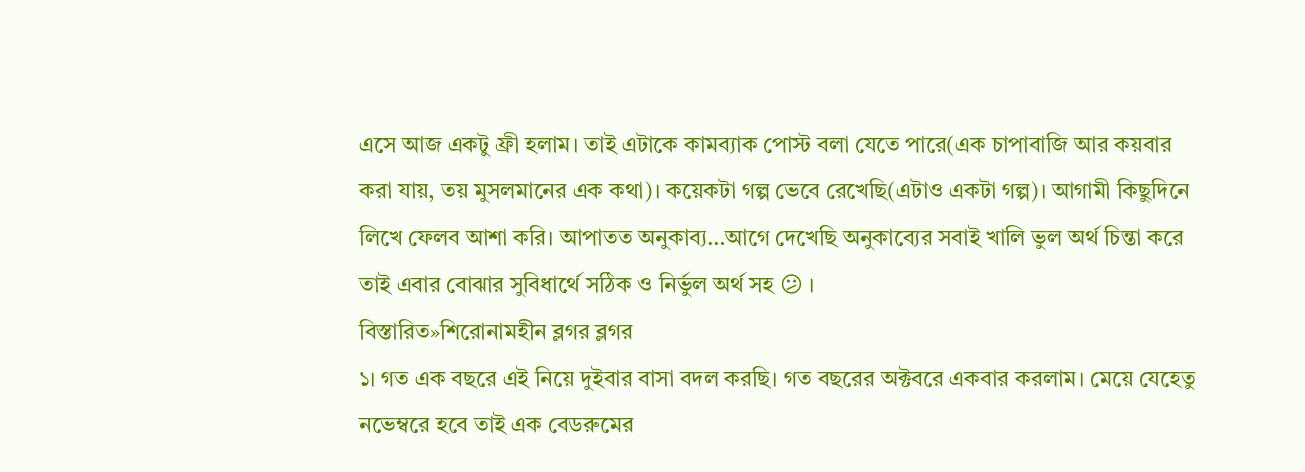এসে আজ একটু ফ্রী হলাম। তাই এটাকে কামব্যাক পোস্ট বলা যেতে পারে(এক চাপাবাজি আর কয়বার করা যায়, তয় মুসলমানের এক কথা)। কয়েকটা গল্প ভেবে রেখেছি(এটাও একটা গল্প)। আগামী কিছুদিনে লিখে ফেলব আশা করি। আপাতত অনুকাব্য…আগে দেখেছি অনুকাব্যের সবাই খালি ভুল অর্থ চিন্তা করে তাই এবার বোঝার সুবিধার্থে সঠিক ও নির্ভুল অর্থ সহ 😕 ।
বিস্তারিত»শিরোনামহীন ব্লগর ব্লগর
১। গত এক বছরে এই নিয়ে দুইবার বাসা বদল করছি। গত বছরের অক্টবরে একবার করলাম। মেয়ে যেহেতু নভেম্বরে হবে তাই এক বেডরুমের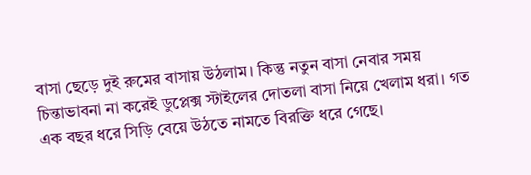বাসা ছেড়ে দুই রুমের বাসায় উঠলাম। কিন্তু নতুন বাসা নেবার সময় চিন্তাভাবনা না করেই ডুপ্লেক্স স্টাইলের দোতলা বাসা নিয়ে খেলাম ধরা। গত এক বছর ধরে সিড়ি বেয়ে উঠতে নামতে বিরক্তি ধরে গেছে।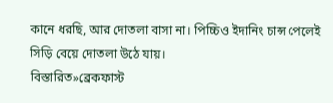কানে ধরছি, আর দোতলা বাসা না। পিচ্চিও ইদানিং চান্স পেলেই সিড়ি বেয়ে দোতলা উঠে যায়।
বিস্তারিত»ব্রেকফাস্ট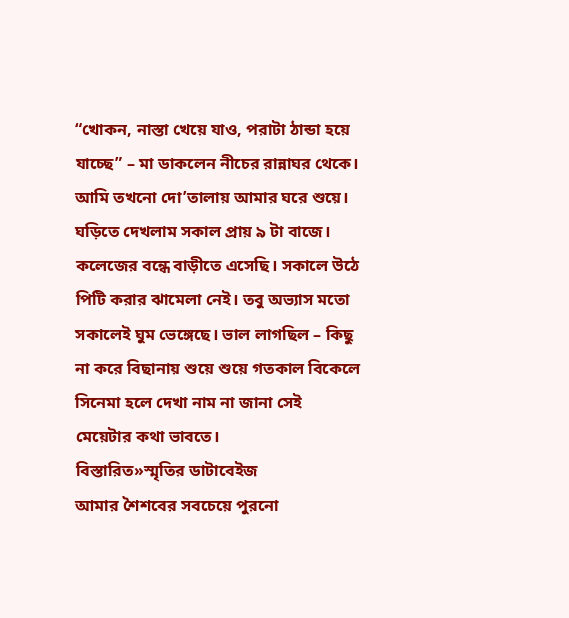“খোকন, নাস্তা খেয়ে যাও, পরাটা ঠান্ডা হয়ে যাচ্ছে” – মা ডাকলেন নীচের রান্নাঘর থেকে।
আমি তখনো দো’তালায় আমার ঘরে শুয়ে। ঘড়িতে দেখলাম সকাল প্রায় ৯ টা বাজে। কলেজের বন্ধে বাড়ীতে এসেছি। সকালে উঠে পিটি করার ঝামেলা নেই। তবু অভ্যাস মতো সকালেই ঘুম ভেঙ্গেছে। ভাল লাগছিল – কিছু না করে বিছানায় শুয়ে শুয়ে গতকাল বিকেলে সিনেমা হলে দেখা নাম না জানা সেই মেয়েটার কথা ভাবতে।
বিস্তারিত»স্মৃতির ডাটাবেইজ
আমার শৈশবের সবচেয়ে পুরনো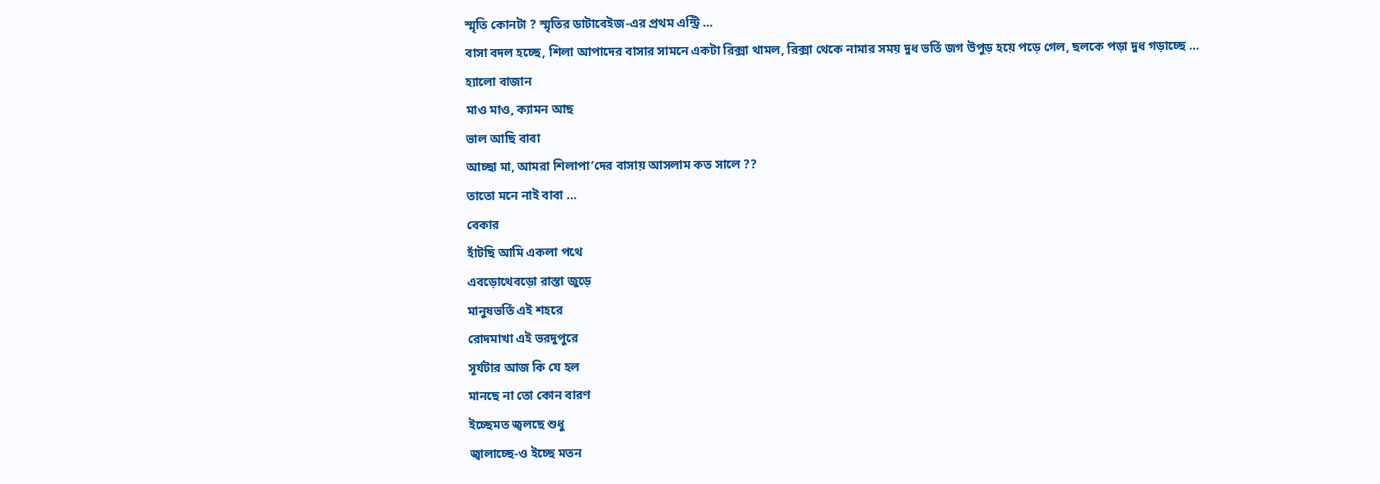স্মৃতি কোনটা ? স্মৃতির ডাটাবেইজ-এর প্রথম এন্ট্রি …
বাসা বদল হচ্ছে, শিলা আপাদের বাসার সামনে একটা রিক্সা থামল, রিক্সা থেকে নামার সময় দুধ ভর্তি জগ উপুড় হয়ে পড়ে গেল, ছলকে পড়া দুধ গড়াচ্ছে …
হ্যালো বাজান
মাও মাও, ক্যামন আছ
ভাল আছি বাবা
আচ্ছা মা, আমরা শিলাপা’দের বাসায় আসলাম কত সালে ??
তাতো মনে নাই বাবা …
বেকার
হাঁটছি আমি একলা পথে
এবড়োথেবড়ো রাস্তা জুড়ে
মানুষভর্তি এই শহরে
রোদমাখা এই ভরদুপুরে
সূর্যটার আজ কি যে হল
মানছে না তো কোন বারণ
ইচ্ছেমত জ্বলছে শুধু
জ্বালাচ্ছে-ও ইচ্ছে মতন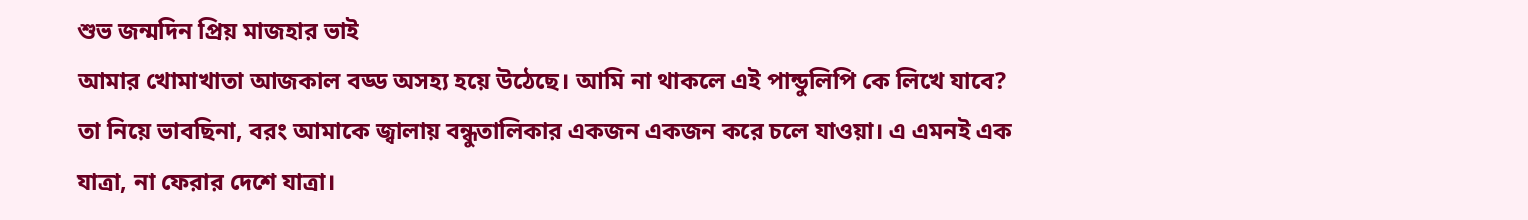শুভ জন্মদিন প্রিয় মাজহার ভাই
আমার খোমাখাতা আজকাল বড্ড অসহ্য হয়ে উঠেছে। আমি না থাকলে এই পান্ডুলিপি কে লিখে যাবে? তা নিয়ে ভাবছিনা, বরং আমাকে জ্বালায় বন্ধুতালিকার একজন একজন করে চলে যাওয়া। এ এমনই এক যাত্রা, না ফেরার দেশে যাত্রা।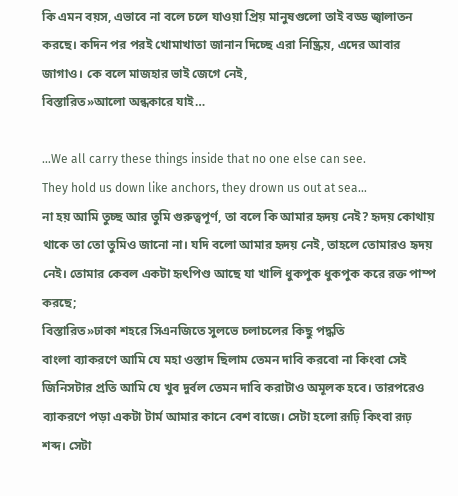কি এমন বয়স, এভাবে না বলে চলে যাওয়া প্রিয় মানুষগুলো তাই বড্ড জ্বালাতন করছে। কদিন পর পরই খোমাখাতা জানান দিচ্ছে এরা নিষ্ক্রিয়, এদের আবার জাগাও। কে বলে মাজহার ভাই জেগে নেই,
বিস্তারিত»আলো অন্ধকারে যাই…

…We all carry these things inside that no one else can see.
They hold us down like anchors, they drown us out at sea…
না হয় আমি তুচ্ছ আর তুমি গুরুত্বপূর্ণ, তা বলে কি আমার হৃদয় নেই? হৃদয় কোথায় থাকে তা তো তুমিও জানো না। যদি বলো আমার হৃদয় নেই, তাহলে তোমারও হৃদয় নেই। তোমার কেবল একটা হৃৎপিণ্ড আছে যা খালি ধুকপুক ধুকপুক করে রক্ত পাম্প করছে;
বিস্তারিত»ঢাকা শহরে সিএনজিতে সুলভে চলাচলের কিছু পদ্ধতি
বাংলা ব্যাকরণে আমি যে মহা ওস্তাদ ছিলাম তেমন দাবি করবো না কিংবা সেই জিনিসটার প্রতি আমি যে খুব দুর্বল তেমন দাবি করাটাও অমূলক হবে। তারপরেও ব্যাকরণে পড়া একটা টার্ম আমার কানে বেশ বাজে। সেটা হলো রূঢ়ি কিংবা রূঢ় শব্দ। সেটা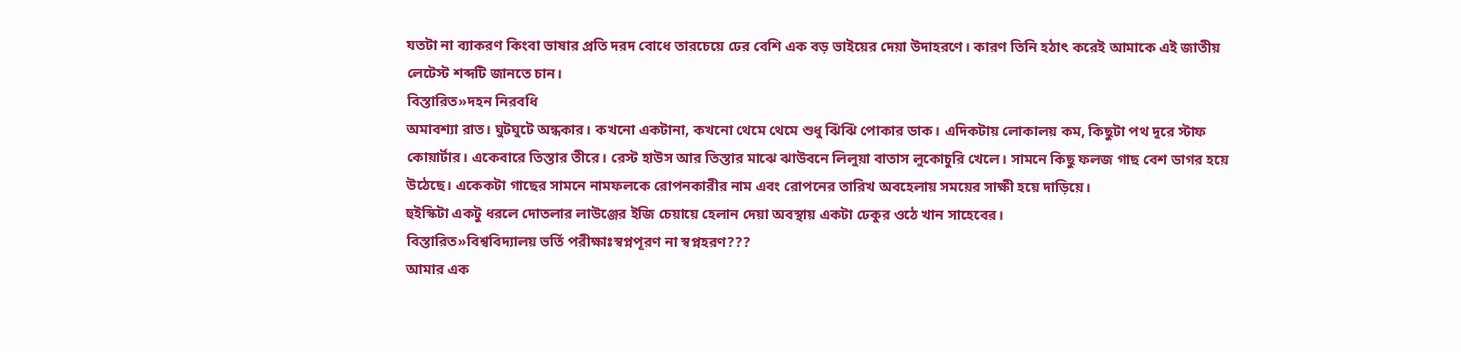যতটা না ব্যাকরণ কিংবা ভাষার প্রতি দরদ বোধে তারচেয়ে ঢের বেশি এক বড় ভাইয়ের দেয়া উদাহরণে। কারণ তিনি হঠাৎ করেই আমাকে এই জাতীয় লেটেস্ট শব্দটি জানতে চান।
বিস্তারিত»দহন নিরবধি
অমাবশ্যা রাত। ঘুটঘুটে অন্ধকার। কখনো একটানা, কখনো থেমে থেমে শুধু ঝিঁঝিঁ পোকার ডাক। এদিকটায় লোকালয় কম, কিছুটা পথ দূরে স্টাফ কোয়ার্টার। একেবারে তিস্তার তীরে। রেস্ট হাউস আর তিস্তার মাঝে ঝাউবনে লিলুয়া বাতাস লুকোচুরি খেলে। সামনে কিছু ফলজ গাছ বেশ ডাগর হয়ে উঠেছে। একেকটা গাছের সামনে নামফলকে রোপনকারীর নাম এবং রোপনের তারিখ অবহেলায় সময়ের সাক্ষী হয়ে দাড়িয়ে।
হুইস্কিটা একটু ধরলে দোতলার লাউঞ্জের ইজি চেয়ায়ে হেলান দেয়া অবস্থায় একটা ঢেকুর ওঠে খান সাহেবের।
বিস্তারিত»বিশ্ববিদ্যালয় ভর্তি পরীক্ষাঃস্বপ্নপূরণ না স্বপ্নহরণ???
আমার এক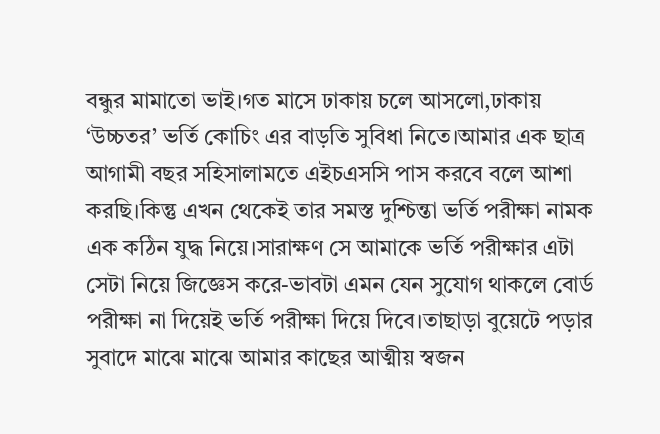বন্ধুর মামাতো ভাই।গত মাসে ঢাকায় চলে আসলো,ঢাকায় ‘উচ্চতর’ ভর্তি কোচিং এর বাড়তি সুবিধা নিতে।আমার এক ছাত্র আগামী বছর সহিসালামতে এইচএসসি পাস করবে বলে আশা করছি।কিন্তু এখন থেকেই তার সমস্ত দুশ্চিন্তা ভর্তি পরীক্ষা নামক এক কঠিন যুদ্ধ নিয়ে।সারাক্ষণ সে আমাকে ভর্তি পরীক্ষার এটা সেটা নিয়ে জিজ্ঞেস করে-ভাবটা এমন যেন সুযোগ থাকলে বোর্ড পরীক্ষা না দিয়েই ভর্তি পরীক্ষা দিয়ে দিবে।তাছাড়া বুয়েটে পড়ার সুবাদে মাঝে মাঝে আমার কাছের আত্মীয় স্বজন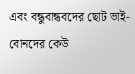এবং বন্ধুবান্ধবদের ছোট ভাই-বোনদের কেউ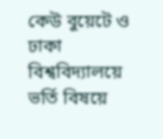কেউ বুয়েটে ও ঢাকা বিশ্ববিদ্যালয়ে ভর্তি বিষয়ে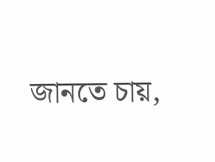জানতে চায়,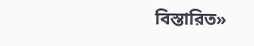বিস্তারিত»